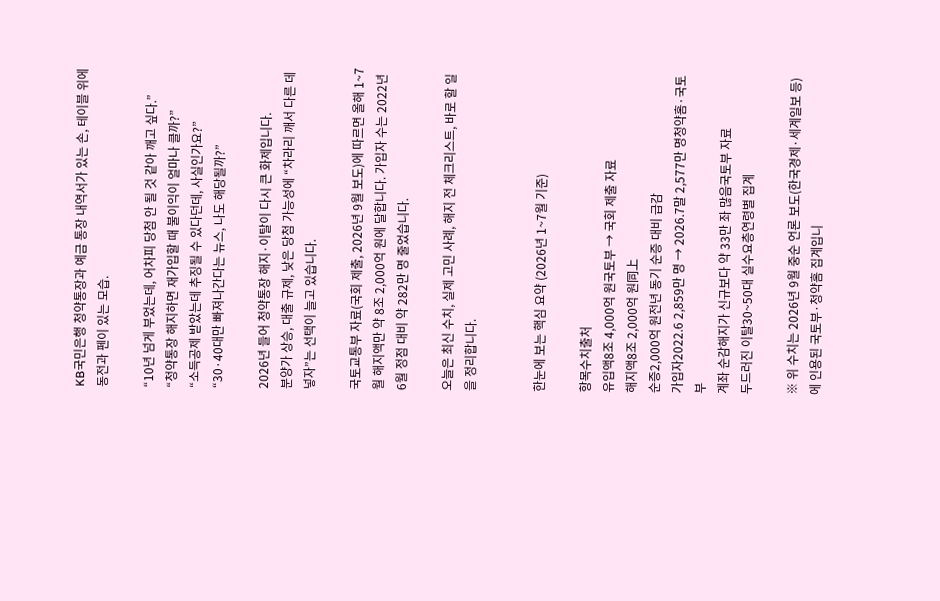KB국민은행 청약통장과 예금 통장 내역서가 있는 손, 테이블 위에 동전과 펜이 있는 모습.

“10년 넘게 부었는데, 어차피 당첨 안 될 것 같아 깨고 싶다.”
“청약통장 해지하면 재가입할 때 불이익이 얼마나 클까?”
“소득공제 받았는데 추징될 수 있다던데, 사실인가요?”
“30·40대만 빠져나간다는 뉴스, 나도 해당될까?”

2026년 들어 청약통장 해지·이탈이 다시 큰 화제입니다.
분양가 상승, 대출 규제, 낮은 당첨 가능성에 “차라리 깨서 다른 데 넣자”는 선택이 늘고 있습니다.

국토교통부 자료(국회 제출, 2026년 9월 보도)에 따르면 올해 1~7월 해지액만 약 8조 2,000억 원에 달합니다. 가입자 수는 2022년 6월 정점 대비 약 282만 명 줄었습니다.

오늘은 최신 수치, 실제 고민 사례, 해지 전 체크리스트, 바로 할 일을 정리합니다.


한눈에 보는 핵심 요약 (2026년 1~7월 기준)

항목수치출처
유입액8조 4,000억 원국토부 → 국회 제출 자료
해지액8조 2,000억 원同上
순증2,000억 원전년 동기 순증 대비 급감
가입자2022.6 2,859만 명 → 2026.7말 2,577만 명청약홈·국토부
계좌 순감해지가 신규보다 약 33만 좌 많음국토부 자료
두드러진 이탈30~50대 실수요층연령별 집계

※ 위 수치는 2026년 9월 중순 언론 보도(한국경제·세계일보 등)에 인용된 국토부·청약홈 집계입니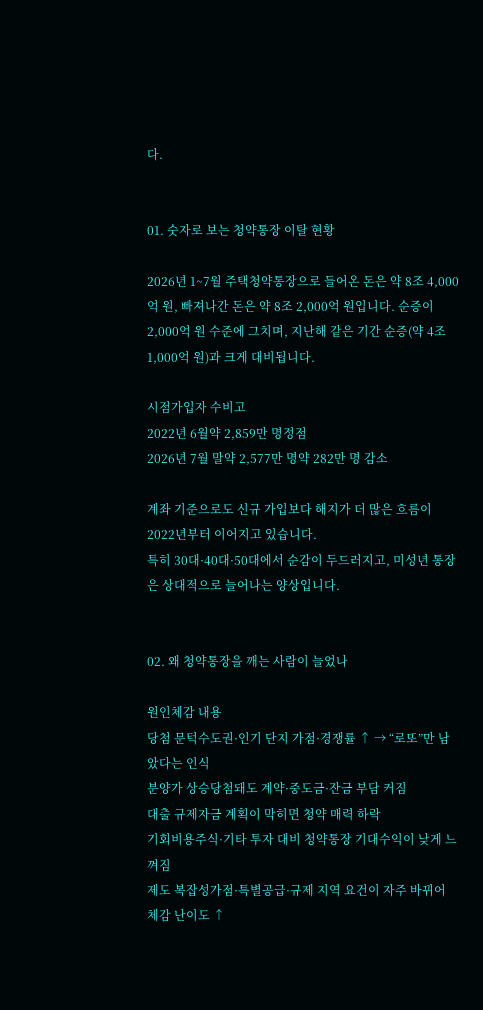다.


01. 숫자로 보는 청약통장 이탈 현황

2026년 1~7월 주택청약통장으로 들어온 돈은 약 8조 4,000억 원, 빠져나간 돈은 약 8조 2,000억 원입니다. 순증이 2,000억 원 수준에 그치며, 지난해 같은 기간 순증(약 4조 1,000억 원)과 크게 대비됩니다.

시점가입자 수비고
2022년 6월약 2,859만 명정점
2026년 7월 말약 2,577만 명약 282만 명 감소

계좌 기준으로도 신규 가입보다 해지가 더 많은 흐름이 2022년부터 이어지고 있습니다.
특히 30대·40대·50대에서 순감이 두드러지고, 미성년 통장은 상대적으로 늘어나는 양상입니다.


02. 왜 청약통장을 깨는 사람이 늘었나

원인체감 내용
당첨 문턱수도권·인기 단지 가점·경쟁률 ↑ → “로또”만 남았다는 인식
분양가 상승당첨돼도 계약·중도금·잔금 부담 커짐
대출 규제자금 계획이 막히면 청약 매력 하락
기회비용주식·기타 투자 대비 청약통장 기대수익이 낮게 느껴짐
제도 복잡성가점·특별공급·규제 지역 요건이 자주 바뀌어 체감 난이도 ↑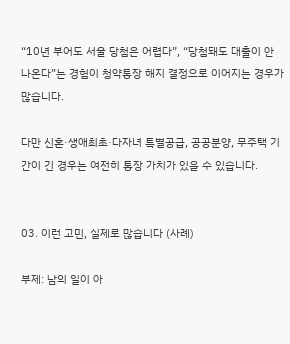“10년 부어도 서울 당첨은 어렵다”, “당첨돼도 대출이 안 나온다”는 경험이 청약통장 해지 결정으로 이어지는 경우가 많습니다.

다만 신혼·생애최초·다자녀 특별공급, 공공분양, 무주택 기간이 긴 경우는 여전히 통장 가치가 있을 수 있습니다.


03. 이런 고민, 실제로 많습니다 (사례)

부제: 남의 일이 아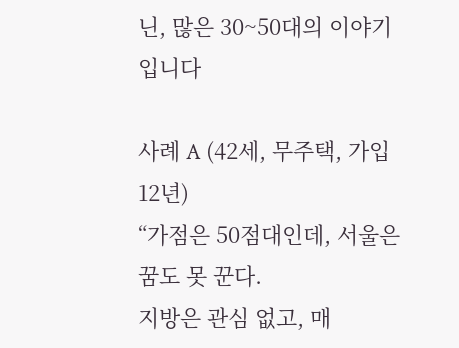닌, 많은 30~50대의 이야기입니다

사례 A (42세, 무주택, 가입 12년)
“가점은 50점대인데, 서울은 꿈도 못 꾼다.
지방은 관심 없고, 매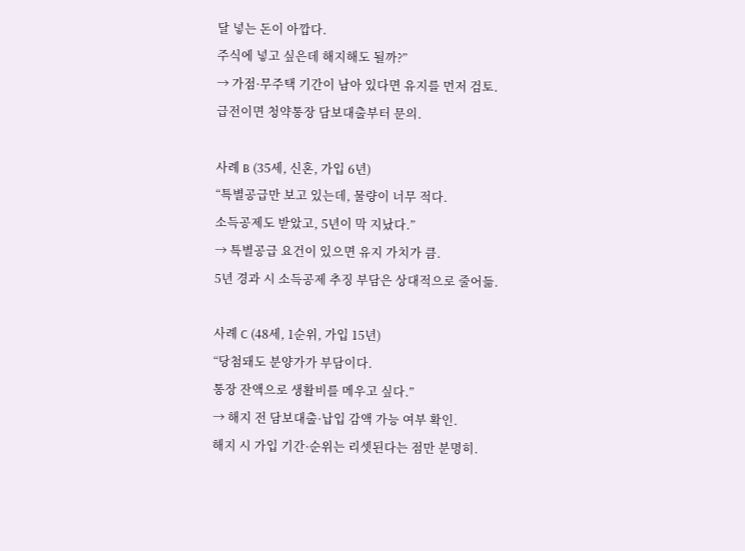달 넣는 돈이 아깝다.
주식에 넣고 싶은데 해지해도 될까?”
→ 가점·무주택 기간이 남아 있다면 유지를 먼저 검토.
급전이면 청약통장 담보대출부터 문의.

사례 B (35세, 신혼, 가입 6년)
“특별공급만 보고 있는데, 물량이 너무 적다.
소득공제도 받았고, 5년이 막 지났다.”
→ 특별공급 요건이 있으면 유지 가치가 큼.
5년 경과 시 소득공제 추징 부담은 상대적으로 줄어듦.

사례 C (48세, 1순위, 가입 15년)
“당첨돼도 분양가가 부담이다.
통장 잔액으로 생활비를 메우고 싶다.”
→ 해지 전 담보대출·납입 감액 가능 여부 확인.
해지 시 가입 기간·순위는 리셋된다는 점만 분명히.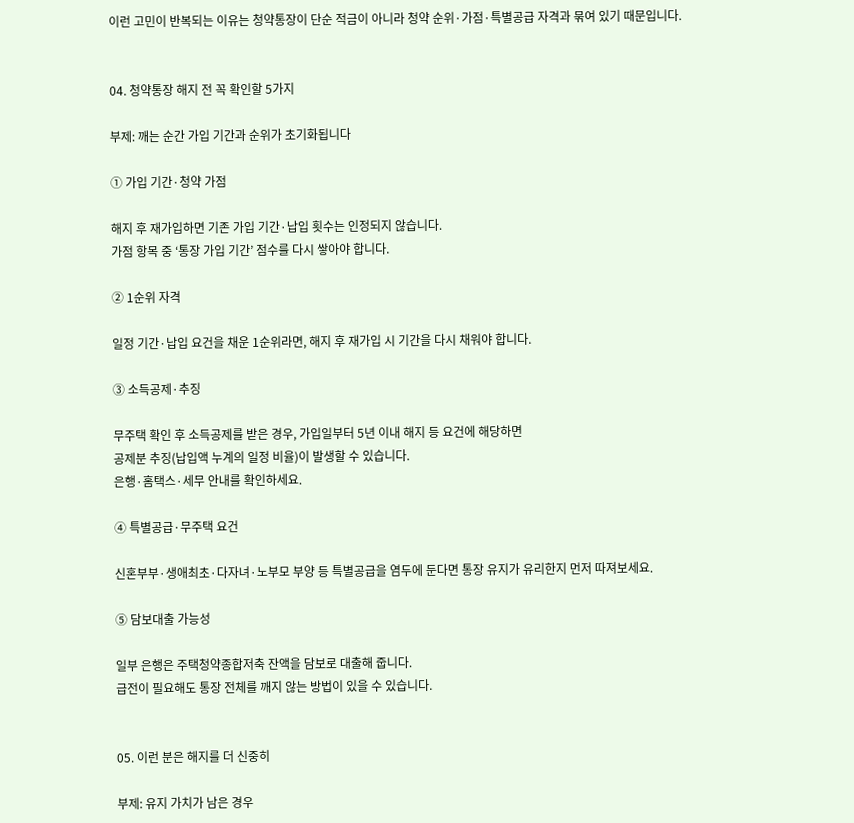이런 고민이 반복되는 이유는 청약통장이 단순 적금이 아니라 청약 순위·가점·특별공급 자격과 묶여 있기 때문입니다.


04. 청약통장 해지 전 꼭 확인할 5가지

부제: 깨는 순간 가입 기간과 순위가 초기화됩니다

① 가입 기간·청약 가점

해지 후 재가입하면 기존 가입 기간·납입 횟수는 인정되지 않습니다.
가점 항목 중 ‘통장 가입 기간’ 점수를 다시 쌓아야 합니다.

② 1순위 자격

일정 기간·납입 요건을 채운 1순위라면, 해지 후 재가입 시 기간을 다시 채워야 합니다.

③ 소득공제·추징

무주택 확인 후 소득공제를 받은 경우, 가입일부터 5년 이내 해지 등 요건에 해당하면
공제분 추징(납입액 누계의 일정 비율)이 발생할 수 있습니다.
은행·홈택스·세무 안내를 확인하세요.

④ 특별공급·무주택 요건

신혼부부·생애최초·다자녀·노부모 부양 등 특별공급을 염두에 둔다면 통장 유지가 유리한지 먼저 따져보세요.

⑤ 담보대출 가능성

일부 은행은 주택청약종합저축 잔액을 담보로 대출해 줍니다.
급전이 필요해도 통장 전체를 깨지 않는 방법이 있을 수 있습니다.


05. 이런 분은 해지를 더 신중히

부제: 유지 가치가 남은 경우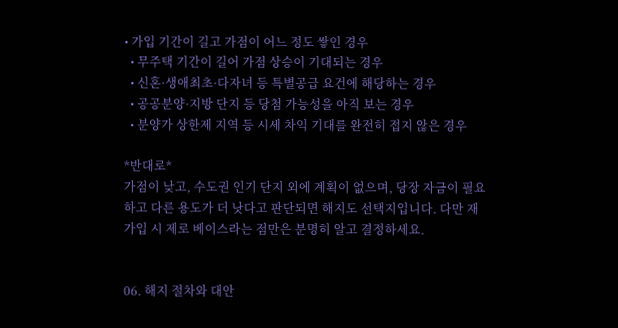• 가입 기간이 길고 가점이 어느 정도 쌓인 경우
  • 무주택 기간이 길어 가점 상승이 기대되는 경우
  • 신혼·생애최초·다자녀 등 특별공급 요건에 해당하는 경우
  • 공공분양·지방 단지 등 당첨 가능성을 아직 보는 경우
  • 분양가 상한제 지역 등 시세 차익 기대를 완전히 접지 않은 경우

*반대로*
가점이 낮고, 수도권 인기 단지 외에 계획이 없으며, 당장 자금이 필요하고 다른 용도가 더 낫다고 판단되면 해지도 선택지입니다. 다만 재가입 시 제로 베이스라는 점만은 분명히 알고 결정하세요.


06. 해지 절차와 대안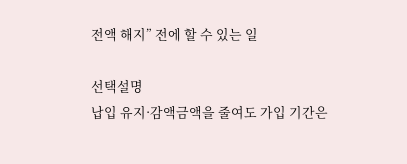전액 해지” 전에 할 수 있는 일

선택설명
납입 유지·감액금액을 줄여도 가입 기간은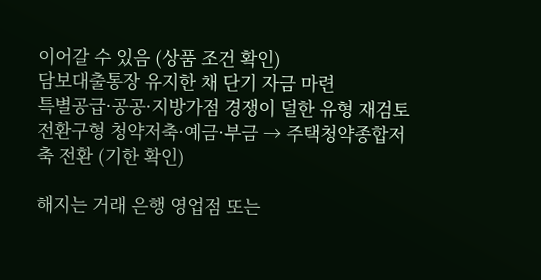이어갈 수 있음 (상품 조건 확인)
담보대출통장 유지한 채 단기 자금 마련
특별공급·공공·지방가점 경쟁이 덜한 유형 재검토
전환구형 청약저축·예금·부금 → 주택청약종합저축 전환 (기한 확인)

해지는 거래 은행 영업점 또는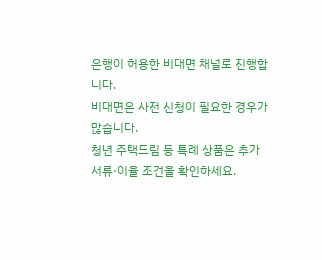은행이 허용한 비대면 채널로 진행합니다.
비대면은 사전 신청이 필요한 경우가 많습니다.
청년 주택드림 등 특례 상품은 추가 서류·이율 조건을 확인하세요.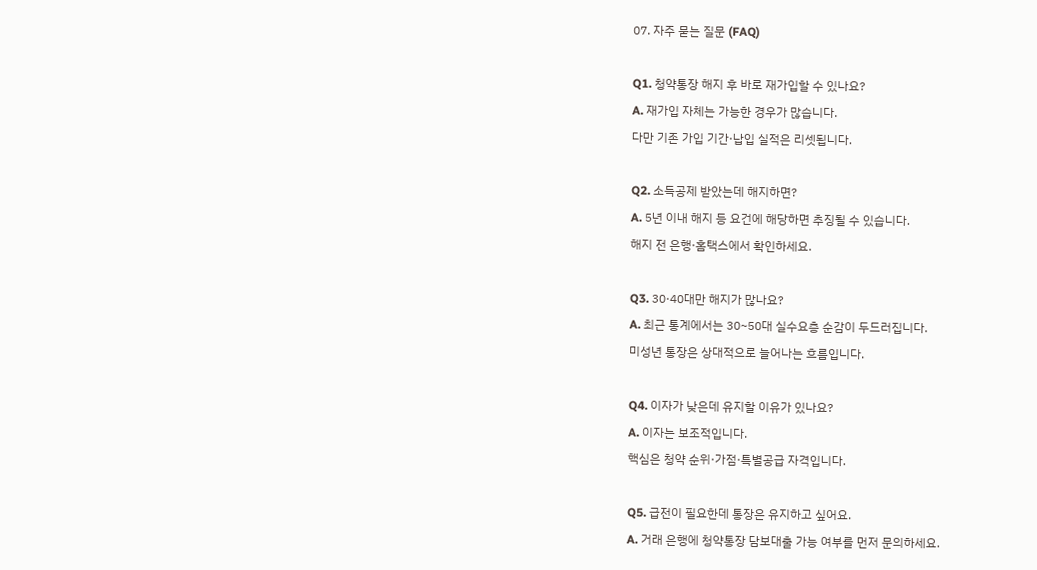07. 자주 묻는 질문 (FAQ)

Q1. 청약통장 해지 후 바로 재가입할 수 있나요?
A. 재가입 자체는 가능한 경우가 많습니다.
다만 기존 가입 기간·납입 실적은 리셋됩니다.

Q2. 소득공제 받았는데 해지하면?
A. 5년 이내 해지 등 요건에 해당하면 추징될 수 있습니다.
해지 전 은행·홈택스에서 확인하세요.

Q3. 30·40대만 해지가 많나요?
A. 최근 통계에서는 30~50대 실수요층 순감이 두드러집니다.
미성년 통장은 상대적으로 늘어나는 흐름입니다.

Q4. 이자가 낮은데 유지할 이유가 있나요?
A. 이자는 보조적입니다.
핵심은 청약 순위·가점·특별공급 자격입니다.

Q5. 급전이 필요한데 통장은 유지하고 싶어요.
A. 거래 은행에 청약통장 담보대출 가능 여부를 먼저 문의하세요.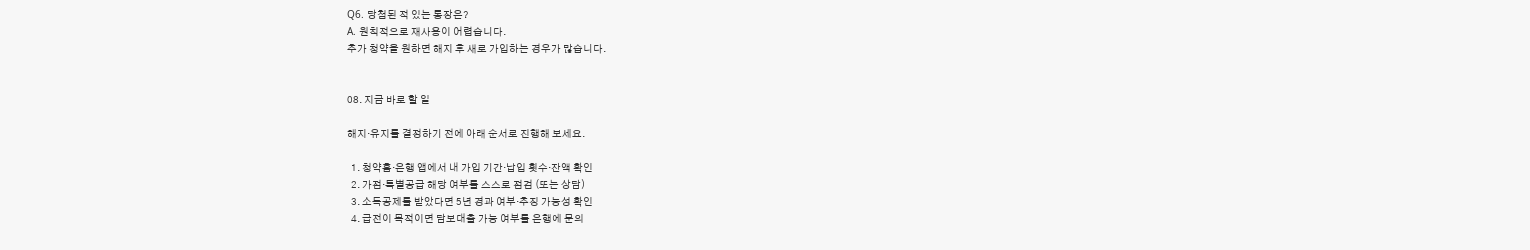Q6. 당첨된 적 있는 통장은?
A. 원칙적으로 재사용이 어렵습니다.
추가 청약을 원하면 해지 후 새로 가입하는 경우가 많습니다.


08. 지금 바로 할 일

해지·유지를 결정하기 전에 아래 순서로 진행해 보세요.

  1. 청약홈·은행 앱에서 내 가입 기간·납입 횟수·잔액 확인
  2. 가점·특별공급 해당 여부를 스스로 점검 (또는 상담)
  3. 소득공제를 받았다면 5년 경과 여부·추징 가능성 확인
  4. 급전이 목적이면 담보대출 가능 여부를 은행에 문의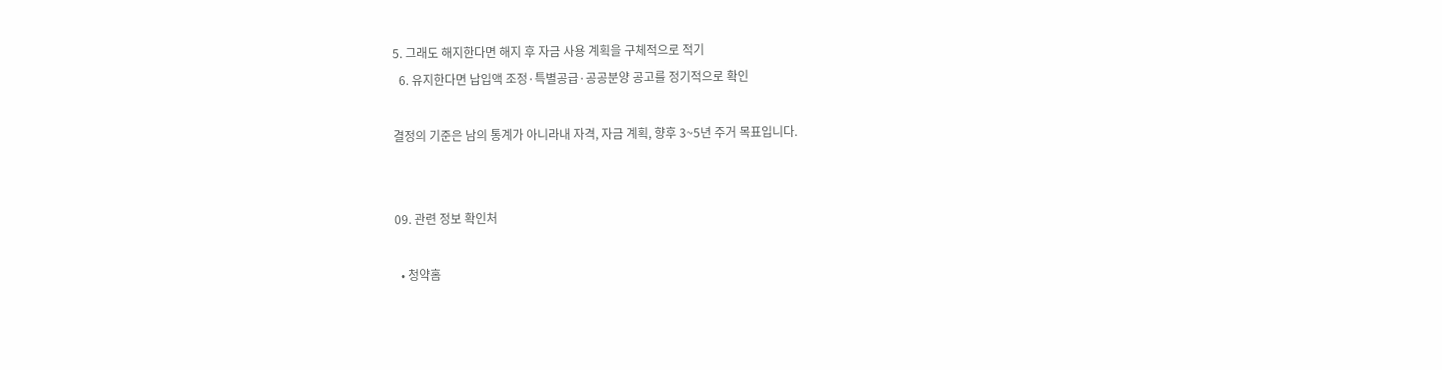5. 그래도 해지한다면 해지 후 자금 사용 계획을 구체적으로 적기
  6. 유지한다면 납입액 조정·특별공급·공공분양 공고를 정기적으로 확인

결정의 기준은 남의 통계가 아니라내 자격, 자금 계획, 향후 3~5년 주거 목표입니다.


09. 관련 정보 확인처

  • 청약홈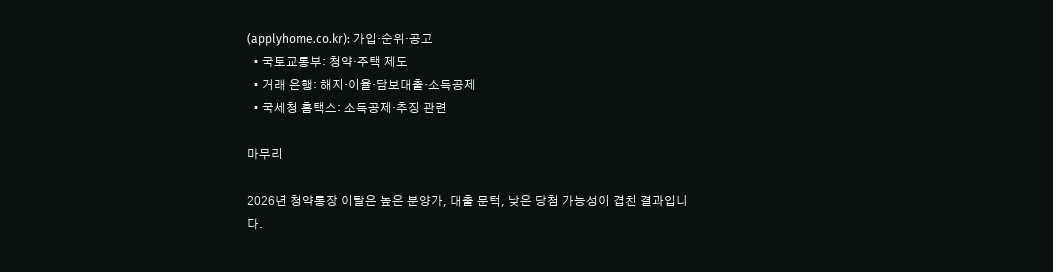(applyhome.co.kr): 가입·순위·공고
  • 국토교통부: 청약·주택 제도
  • 거래 은행: 해지·이율·담보대출·소득공제
  • 국세청 홈택스: 소득공제·추징 관련

마무리

2026년 청약통장 이탈은 높은 분양가, 대출 문턱, 낮은 당첨 가능성이 겹친 결과입니다.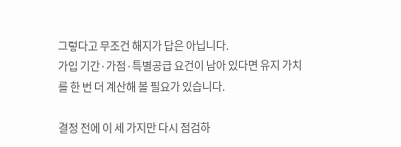그렇다고 무조건 해지가 답은 아닙니다.
가입 기간·가점·특별공급 요건이 남아 있다면 유지 가치를 한 번 더 계산해 볼 필요가 있습니다.

결정 전에 이 세 가지만 다시 점검하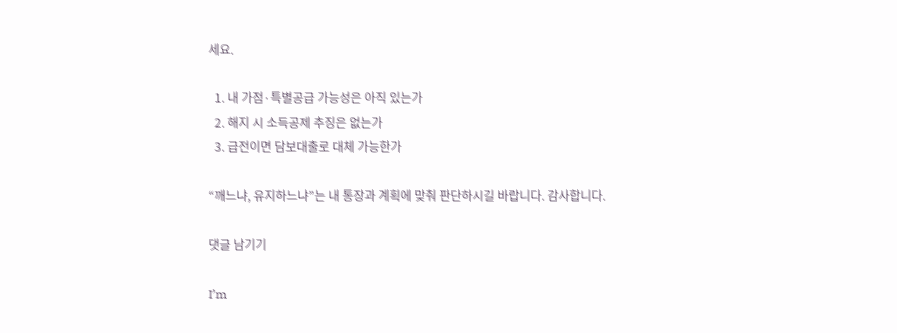세요.

  1. 내 가점·특별공급 가능성은 아직 있는가
  2. 해지 시 소득공제 추징은 없는가
  3. 급전이면 담보대출로 대체 가능한가

“깨느냐, 유지하느냐”는 내 통장과 계획에 맞춰 판단하시길 바랍니다. 감사합니다.

댓글 남기기

I’m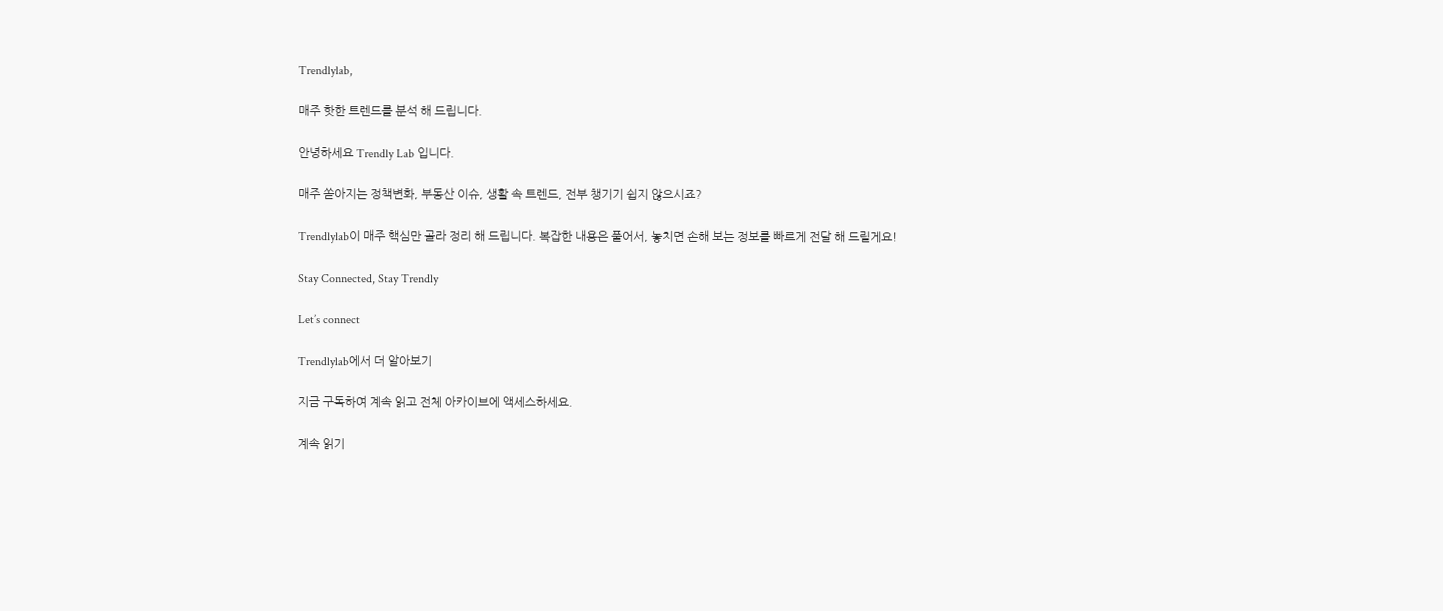Trendlylab,

매주 핫한 트렌드를 분석 해 드립니다.

안녕하세요 Trendly Lab 입니다.

매주 쏟아지는 정책변화, 부동산 이슈, 생활 속 트렌드, 전부 챙기기 쉽지 않으시죠?

Trendlylab이 매주 핵심만 골라 정리 해 드립니다. 복잡한 내용은 풀어서, 놓치면 손해 보는 정보를 빠르게 전달 해 드릴게요!

Stay Connected, Stay Trendly

Let’s connect

Trendlylab에서 더 알아보기

지금 구독하여 계속 읽고 전체 아카이브에 액세스하세요.

계속 읽기